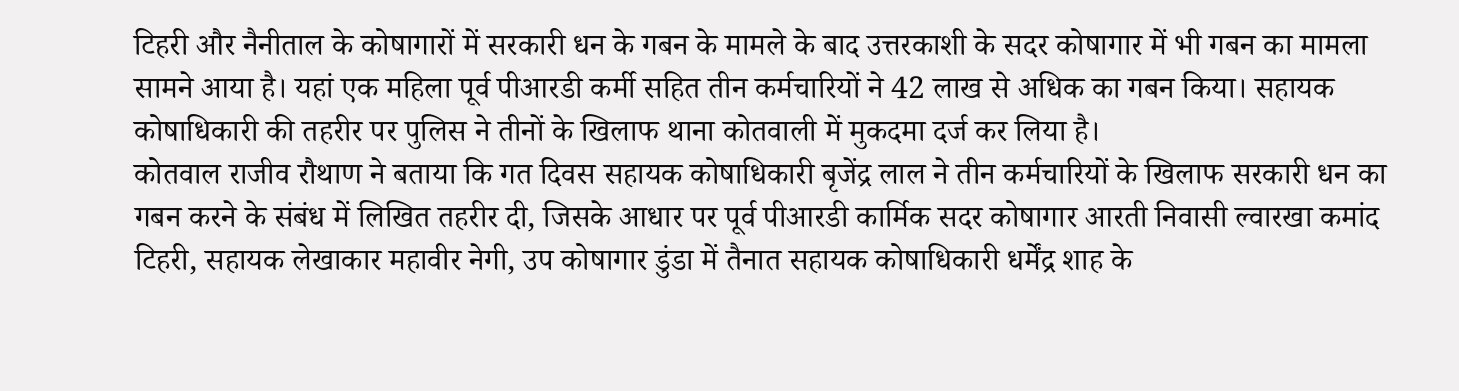टिहरी और नैनीताल के कोषागारों में सरकारी धन के गबन के मामले के बाद उत्तरकाशी के सदर कोषागार में भी गबन का मामला सामने आया है। यहां एक महिला पूर्व पीआरडी कर्मी सहित तीन कर्मचारियों ने 42 लाख से अधिक का गबन किया। सहायक कोषाधिकारी की तहरीर पर पुलिस ने तीनों के खिलाफ थाना कोतवाली में मुकदमा दर्ज कर लिया है।
कोतवाल राजीव रौथाण ने बताया कि गत दिवस सहायक कोषाधिकारी बृजेंद्र लाल ने तीन कर्मचारियों के खिलाफ सरकारी धन का गबन करने के संबंध में लिखित तहरीर दी, जिसके आधार पर पूर्व पीआरडी कार्मिक सदर कोषागार आरती निवासी ल्वारखा कमांद टिहरी, सहायक लेखाकार महावीर नेगी, उप कोषागार डुंडा में तैनात सहायक कोषाधिकारी धर्मेंद्र शाह के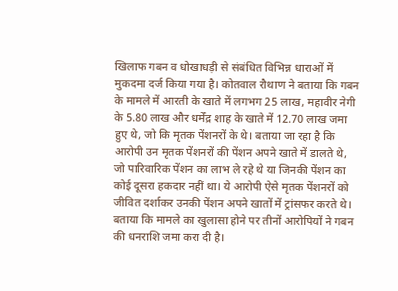खिलाफ गबन व धोखाधड़ी से संबंधित विभिन्न धाराओं में मुकदमा दर्ज किया गया है। कोतवाल रौथाण ने बताया कि गबन के मामले में आरती के खाते में लगभग 25 लाख, महावीर नेगी के 5.80 लाख और धर्मेंद्र शाह के खाते में 12.70 लाख जमा हुए थे, जो कि मृतक पेंशनरों के थे। बताया जा रहा है कि आरोपी उन मृतक पेंशनरों की पेंशन अपने खाते में डालते थे, जो पारिवारिक पेंशन का लाभ ले रहे थे या जिनकी पेंशन का कोई दूसरा हकदार नहीं था। ये आरोपी ऐसे मृतक पेंशनरों को जीवित दर्शाकर उनकी पेंशन अपने खातों में ट्रांसफर करते थे। बताया कि मामले का खुलासा होने पर तीनों आरोपियों ने गबन की धनराशि जमा करा दी है।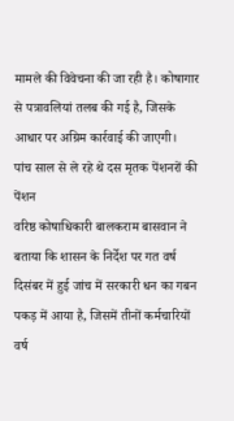मामले की विवेचना की जा रही है। कोषागार से पत्रावलियां तलब की गई है, जिसके आधार पर अग्रिम कार्रवाई की जाएगी।
पांच साल से ले रहे थे दस मृतक पेंशनरों की पेंशन
वरिष्ठ कोषाधिकारी बालकराम बासवान ने बताया कि शासन के निर्देश पर गत वर्ष दिसंबर में हुई जांच में सरकारी धन का गबन पकड़ में आया है, जिसमें तीनों कर्मचारियों वर्ष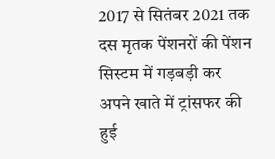2017 से सितंबर 2021 तक दस मृतक पेंशनरों की पेंशन सिस्टम में गड़बड़ी कर अपने खाते में ट्रांसफर की हुई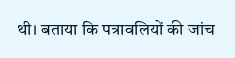थी। बताया कि पत्रावलियों की जांच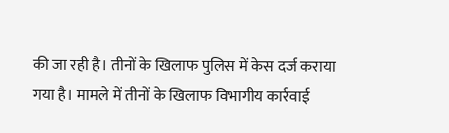की जा रही है। तीनों के खिलाफ पुलिस में केस दर्ज कराया गया है। मामले में तीनों के खिलाफ विभागीय कार्रवाई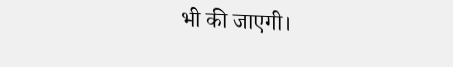भी की जाएगी।